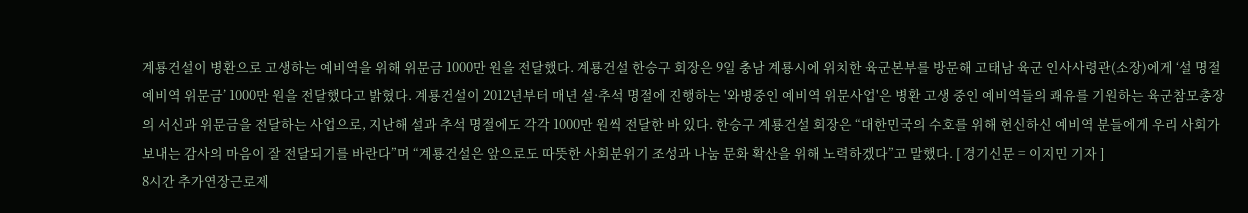계룡건설이 병환으로 고생하는 예비역을 위해 위문금 1000만 원을 전달했다. 계룡건설 한승구 회장은 9일 충남 계룡시에 위치한 육군본부를 방문해 고태남 육군 인사사령관(소장)에게 ‘설 명절 예비역 위문금’ 1000만 원을 전달했다고 밝혔다. 계룡건설이 2012년부터 매년 설·추석 명절에 진행하는 '와병중인 예비역 위문사업'은 병환 고생 중인 예비역들의 쾌유를 기원하는 육군참모총장의 서신과 위문금을 전달하는 사업으로, 지난해 설과 추석 명절에도 각각 1000만 원씩 전달한 바 있다. 한승구 계룡건설 회장은 “대한민국의 수호를 위해 헌신하신 예비역 분들에게 우리 사회가 보내는 감사의 마음이 잘 전달되기를 바란다”며 “계룡건설은 앞으로도 따뜻한 사회분위기 조성과 나눔 문화 확산을 위해 노력하겠다”고 말했다. [ 경기신문 = 이지민 기자 ]
8시간 추가연장근로제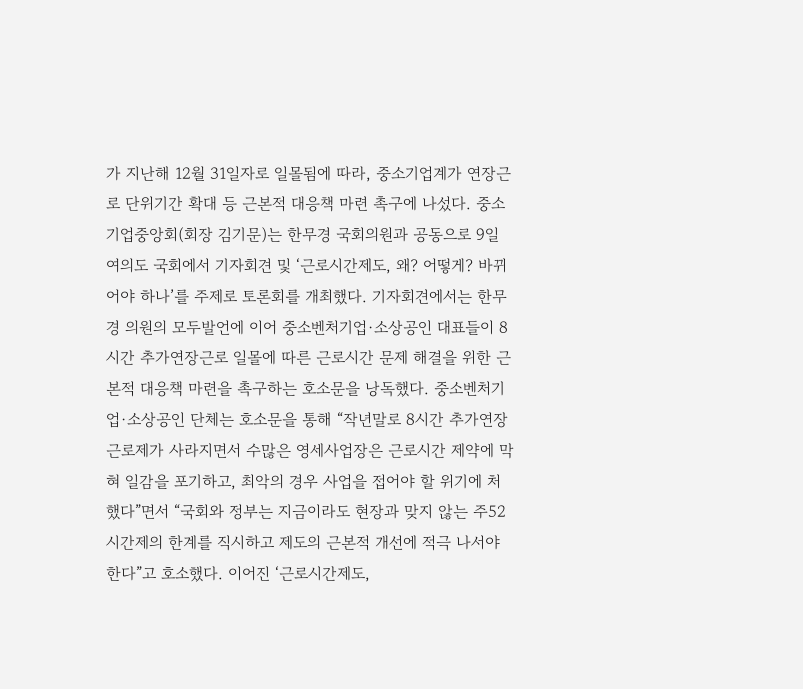가 지난해 12월 31일자로 일몰됨에 따라, 중소기업계가 연장근로 단위기간 확대 등 근본적 대응책 마련 촉구에 나섰다. 중소기업중앙회(회장 김기문)는 한무경 국회의원과 공동으로 9일 여의도 국회에서 기자회견 및 ‘근로시간제도, 왜? 어떻게? 바뀌어야 하나’를 주제로 토론회를 개최했다. 기자회견에서는 한무경 의원의 모두발언에 이어 중소벤처기업·소상공인 대표들이 8시간 추가연장근로 일몰에 따른 근로시간 문제 해결을 위한 근본적 대응책 마련을 촉구하는 호소문을 낭독했다. 중소벤처기업·소상공인 단체는 호소문을 통해 “작년말로 8시간 추가연장근로제가 사라지면서 수많은 영세사업장은 근로시간 제약에 막혀 일감을 포기하고, 최악의 경우 사업을 접어야 할 위기에 처했다”면서 “국회와 정부는 지금이라도 현장과 맞지 않는 주52시간제의 한계를 직시하고 제도의 근본적 개선에 적극 나서야 한다”고 호소했다. 이어진 ‘근로시간제도,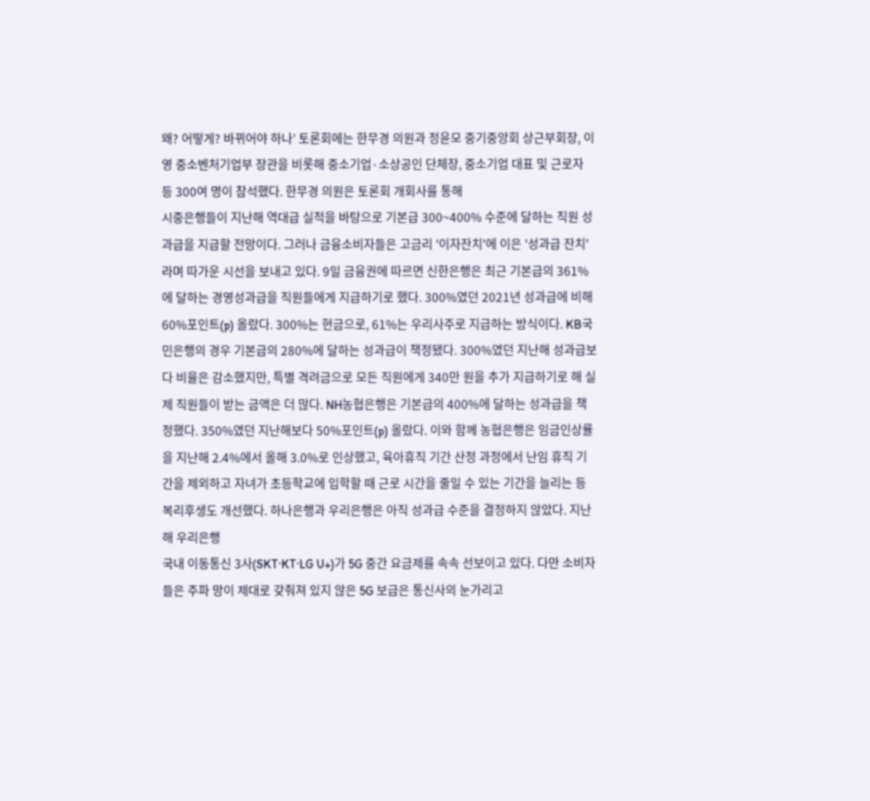왜? 어떻게? 바뀌어야 하나’ 토론회에는 한무경 의원과 정윤모 중기중앙회 상근부회장, 이영 중소벤처기업부 장관을 비롯해 중소기업·소상공인 단체장, 중소기업 대표 및 근로자 등 300여 명이 참석했다. 한무경 의원은 토론회 개회사를 통해
시중은행들이 지난해 역대급 실적을 바탕으로 기본급 300~400% 수준에 달하는 직원 성과급을 지급할 전망이다. 그러나 금융소비자들은 고금리 '이자잔치'에 이은 '성과급 잔치'라며 따가운 시선을 보내고 있다. 9일 금융권에 따르면 신한은행은 최근 기본급의 361%에 달하는 경영성과급을 직원들에게 지급하기로 했다. 300%였던 2021년 성과급에 비해 60%포인트(p) 올랐다. 300%는 현금으로, 61%는 우리사주로 지급하는 방식이다. KB국민은행의 경우 기본급의 280%에 달하는 성과급이 책정됐다. 300%였던 지난해 성과급보다 비율은 감소했지만, 특별 격려금으로 모든 직원에게 340만 원을 추가 지급하기로 해 실제 직원들이 받는 금액은 더 많다. NH농협은행은 기본급의 400%에 달하는 성과급을 책정했다. 350%였던 지난해보다 50%포인트(p) 올랐다. 이와 함께 농협은행은 임금인상률을 지난해 2.4%에서 올해 3.0%로 인상했고, 육아휴직 기간 산정 과정에서 난임 휴직 기간을 제외하고 자녀가 초등학교에 입학할 때 근로 시간을 줄일 수 있는 기간을 늘리는 등 복리후생도 개선했다. 하나은행과 우리은행은 아직 성과급 수준을 결정하지 않았다. 지난해 우리은행
국내 이동통신 3사(SKT·KT·LG U+)가 5G 중간 요금제를 속속 선보이고 있다. 다만 소비자들은 주파 망이 제대로 갖춰져 있지 않은 5G 보급은 통신사의 눈가리고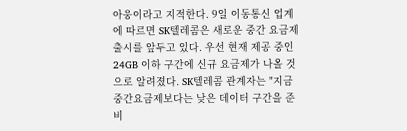아웅이라고 지적한다. 9일 이동통신 업계에 따르면 SK텔레콤은 새로운 중간 요금제 출시를 앞두고 있다. 우선 현재 제공 중인 24GB 이하 구간에 신규 요금제가 나올 것으로 알려졌다. SK텔레콤 관계자는 "지금 중간요금제보다는 낮은 데이터 구간을 준비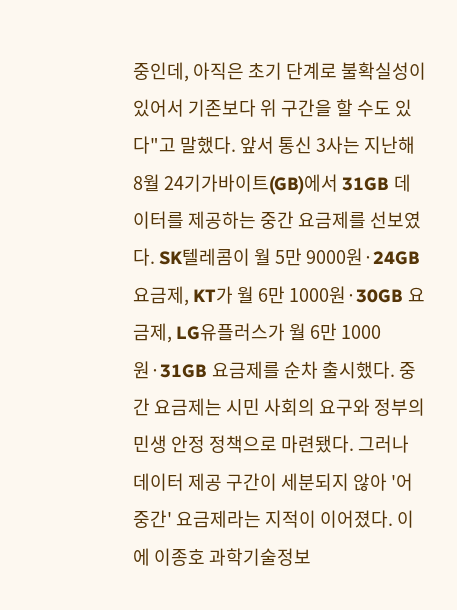중인데, 아직은 초기 단계로 불확실성이 있어서 기존보다 위 구간을 할 수도 있다"고 말했다. 앞서 통신 3사는 지난해 8월 24기가바이트(GB)에서 31GB 데이터를 제공하는 중간 요금제를 선보였다. SK텔레콤이 월 5만 9000원·24GB 요금제, KT가 월 6만 1000원·30GB 요금제, LG유플러스가 월 6만 1000원·31GB 요금제를 순차 출시했다. 중간 요금제는 시민 사회의 요구와 정부의 민생 안정 정책으로 마련됐다. 그러나 데이터 제공 구간이 세분되지 않아 '어중간' 요금제라는 지적이 이어졌다. 이에 이종호 과학기술정보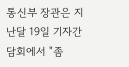통신부 장관은 지난달 19일 기자간담회에서 "좀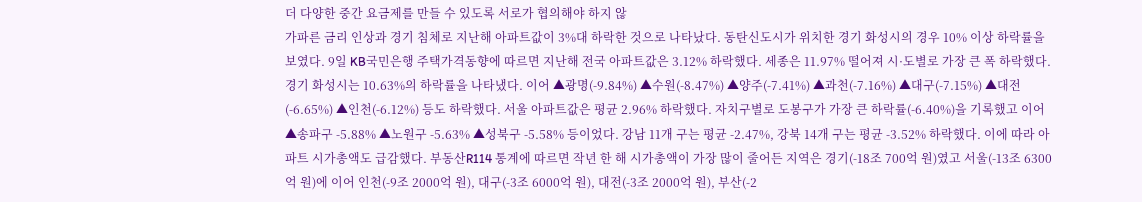더 다양한 중간 요금제를 만들 수 있도록 서로가 협의해야 하지 않
가파른 금리 인상과 경기 침체로 지난해 아파트값이 3%대 하락한 것으로 나타났다. 동탄신도시가 위치한 경기 화성시의 경우 10% 이상 하락률을 보였다. 9일 KB국민은행 주택가격동향에 따르면 지난해 전국 아파트값은 3.12% 하락했다. 세종은 11.97% 떨어져 시·도별로 가장 큰 폭 하락했다. 경기 화성시는 10.63%의 하락률을 나타냈다. 이어 ▲광명(-9.84%) ▲수원(-8.47%) ▲양주(-7.41%) ▲과천(-7.16%) ▲대구(-7.15%) ▲대전(-6.65%) ▲인천(-6.12%) 등도 하락했다. 서울 아파트값은 평균 2.96% 하락했다. 자치구별로 도봉구가 가장 큰 하락률(-6.40%)을 기록했고 이어 ▲송파구 -5.88% ▲노원구 -5.63% ▲성북구 -5.58% 등이었다. 강남 11개 구는 평균 -2.47%, 강북 14개 구는 평균 -3.52% 하락했다. 이에 따라 아파트 시가총액도 급감했다. 부동산R114 통계에 따르면 작년 한 해 시가총액이 가장 많이 줄어든 지역은 경기(-18조 700억 원)였고 서울(-13조 6300억 원)에 이어 인천(-9조 2000억 원), 대구(-3조 6000억 원), 대전(-3조 2000억 원), 부산(-2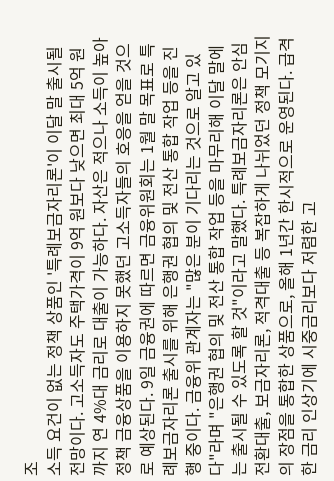조
소득 요건이 없는 정책 상품인 '특례보금자리론'이 이달 말 출시될 전망이다. 고소득자도 주택가격이 9억 원보다 낮으면 최대 5억 원까지 연 4%대 금리로 대출이 가능하다. 자산은 적으나 소득이 높아 정책 금융상품을 이용하지 못했던 고소득자들의 호응을 얻을 것으로 예상된다. 9일 금융권에 따르면 금융위원회는 1월 말 목표로 특례보금자리론 출시를 위해 은행권 협의 및 전산 통합 작업 등을 진행 중이다. 금융위 관계자는 "많은 분이 기다리는 것으로 알고 있다"라며 "은행권 협의 및 전산 통합 작업 등을 마무리해 이달 말에는 출시될 수 있도록 할 것"이라고 말했다. 특례보금자리론은 안심전환대출, 보금자리론, 적격대출 등 복잡하게 나뉘었던 정책 모기지의 장점을 통합한 상품으로, 올해 1년간 한시적으로 운영된다. 급격한 금리 인상기에 시중금리보다 저렴한 고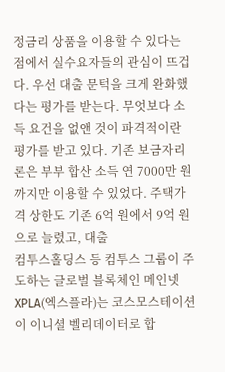정금리 상품을 이용할 수 있다는 점에서 실수요자들의 관심이 뜨겁다. 우선 대출 문턱을 크게 완화했다는 평가를 받는다. 무엇보다 소득 요건을 없앤 것이 파격적이란 평가를 받고 있다. 기존 보금자리론은 부부 합산 소득 연 7000만 원까지만 이용할 수 있었다. 주택가격 상한도 기존 6억 원에서 9억 원으로 늘렸고, 대출
컴투스홀딩스 등 컴투스 그룹이 주도하는 글로벌 블록체인 메인넷 XPLA(엑스플라)는 코스모스테이션이 이니셜 벨리데이터로 합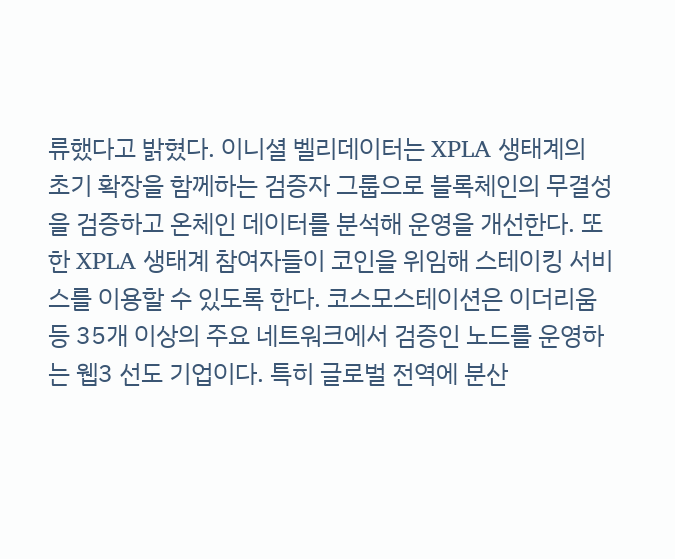류했다고 밝혔다. 이니셜 벨리데이터는 XPLA 생태계의 초기 확장을 함께하는 검증자 그룹으로 블록체인의 무결성을 검증하고 온체인 데이터를 분석해 운영을 개선한다. 또한 XPLA 생태계 참여자들이 코인을 위임해 스테이킹 서비스를 이용할 수 있도록 한다. 코스모스테이션은 이더리움 등 35개 이상의 주요 네트워크에서 검증인 노드를 운영하는 웹3 선도 기업이다. 특히 글로벌 전역에 분산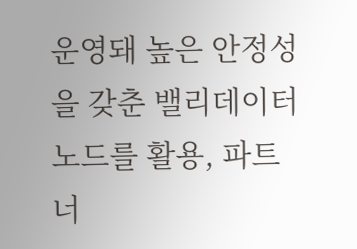운영돼 높은 안정성을 갖춘 밸리데이터 노드를 활용, 파트너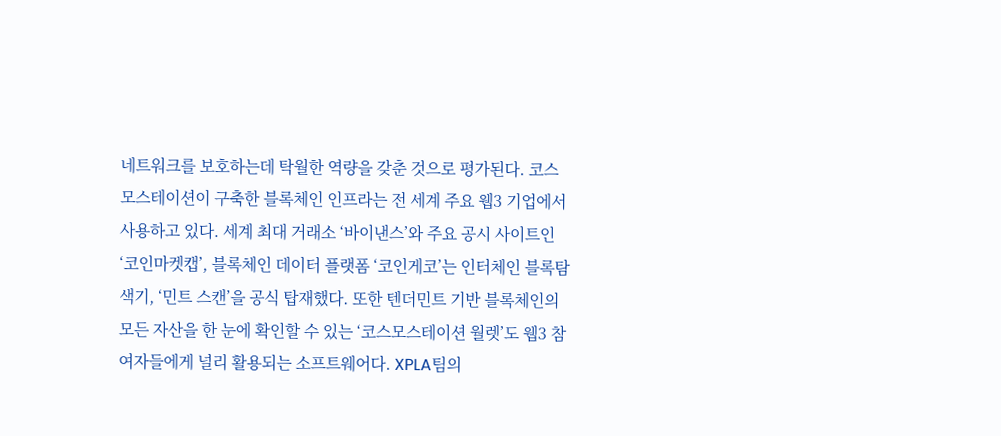네트워크를 보호하는데 탁월한 역량을 갖춘 것으로 평가된다. 코스모스테이션이 구축한 블록체인 인프라는 전 세계 주요 웹3 기업에서 사용하고 있다. 세계 최대 거래소 ‘바이낸스’와 주요 공시 사이트인 ‘코인마켓캡’, 블록체인 데이터 플랫폼 ‘코인게코’는 인터체인 블록탐색기, ‘민트 스캔’을 공식 탑재했다. 또한 텐더민트 기반 블록체인의 모든 자산을 한 눈에 확인할 수 있는 ‘코스모스테이션 월렛’도 웹3 참여자들에게 널리 활용되는 소프트웨어다. XPLA팀의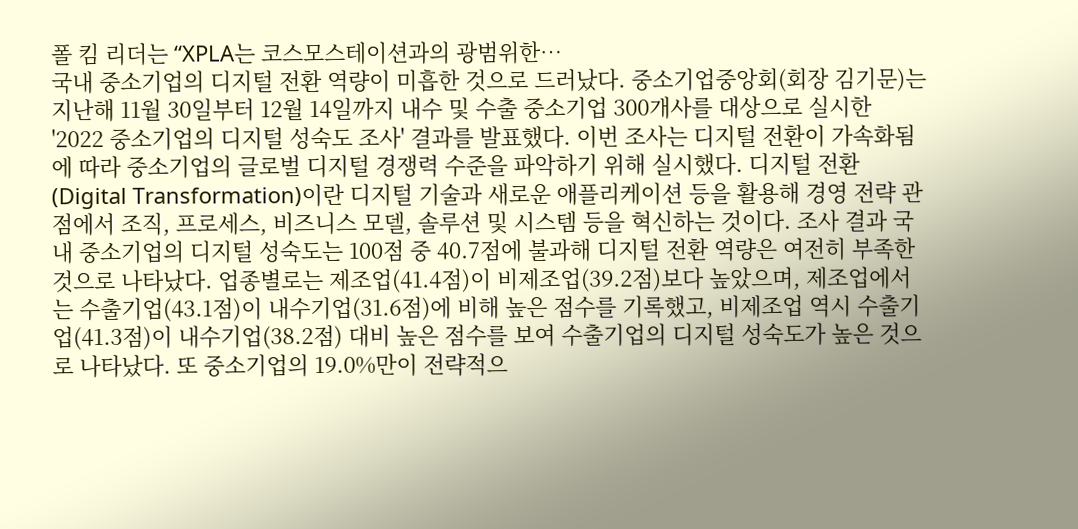폴 킴 리더는 “XPLA는 코스모스테이션과의 광범위한…
국내 중소기업의 디지털 전환 역량이 미흡한 것으로 드러났다. 중소기업중앙회(회장 김기문)는 지난해 11월 30일부터 12월 14일까지 내수 및 수출 중소기업 300개사를 대상으로 실시한 '2022 중소기업의 디지털 성숙도 조사' 결과를 발표했다. 이번 조사는 디지털 전환이 가속화됨에 따라 중소기업의 글로벌 디지털 경쟁력 수준을 파악하기 위해 실시했다. 디지털 전환(Digital Transformation)이란 디지털 기술과 새로운 애플리케이션 등을 활용해 경영 전략 관점에서 조직, 프로세스, 비즈니스 모델, 솔루션 및 시스템 등을 혁신하는 것이다. 조사 결과 국내 중소기업의 디지털 성숙도는 100점 중 40.7점에 불과해 디지털 전환 역량은 여전히 부족한 것으로 나타났다. 업종별로는 제조업(41.4점)이 비제조업(39.2점)보다 높았으며, 제조업에서는 수출기업(43.1점)이 내수기업(31.6점)에 비해 높은 점수를 기록했고, 비제조업 역시 수출기업(41.3점)이 내수기업(38.2점) 대비 높은 점수를 보여 수출기업의 디지털 성숙도가 높은 것으로 나타났다. 또 중소기업의 19.0%만이 전략적으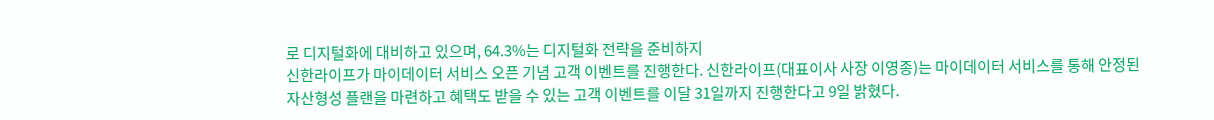로 디지털화에 대비하고 있으며, 64.3%는 디지털화 전략을 준비하지
신한라이프가 마이데이터 서비스 오픈 기념 고객 이벤트를 진행한다. 신한라이프(대표이사 사장 이영종)는 마이데이터 서비스를 통해 안정된 자산형성 플랜을 마련하고 혜택도 받을 수 있는 고객 이벤트를 이달 31일까지 진행한다고 9일 밝혔다.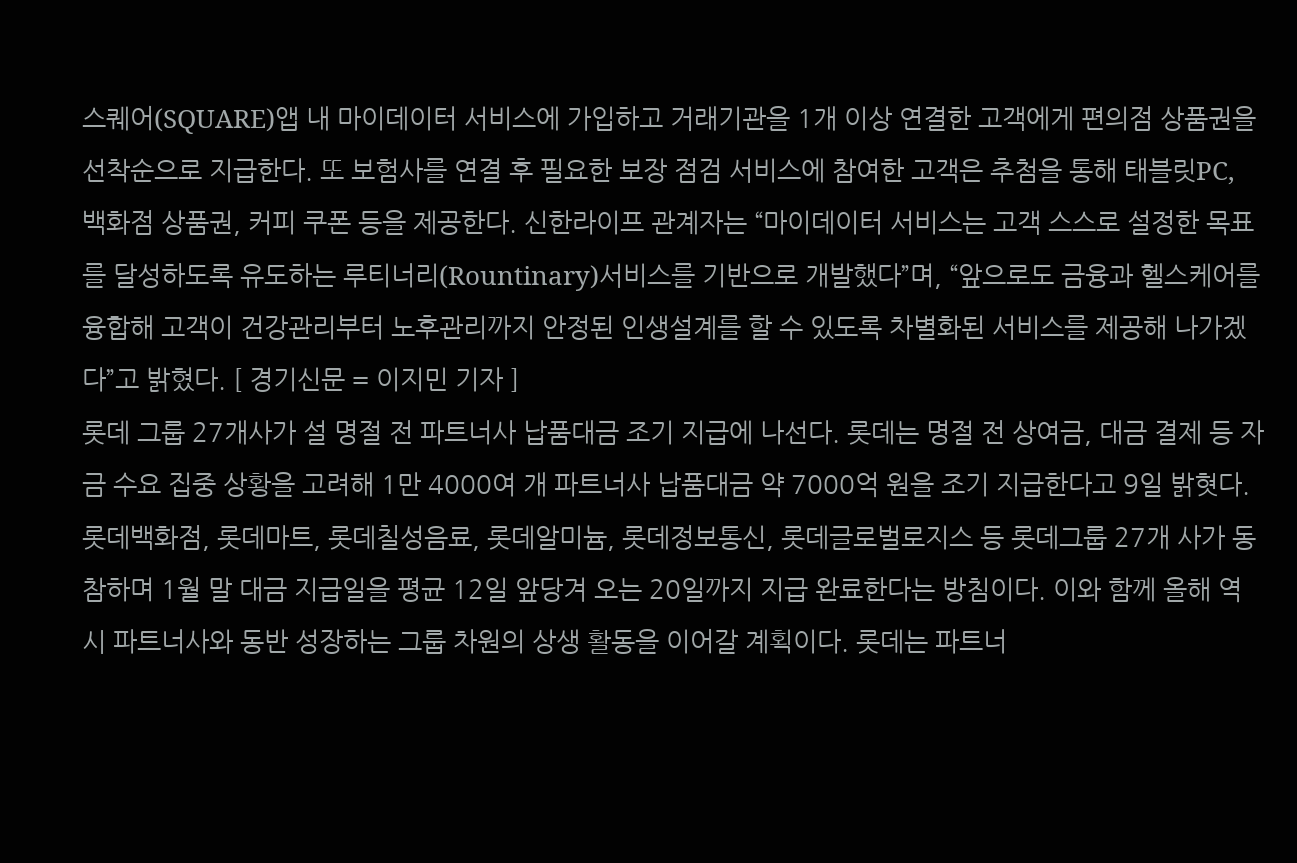스퀘어(SQUARE)앱 내 마이데이터 서비스에 가입하고 거래기관을 1개 이상 연결한 고객에게 편의점 상품권을 선착순으로 지급한다. 또 보험사를 연결 후 필요한 보장 점검 서비스에 참여한 고객은 추첨을 통해 태블릿PC, 백화점 상품권, 커피 쿠폰 등을 제공한다. 신한라이프 관계자는 “마이데이터 서비스는 고객 스스로 설정한 목표를 달성하도록 유도하는 루티너리(Rountinary)서비스를 기반으로 개발했다”며, “앞으로도 금융과 헬스케어를 융합해 고객이 건강관리부터 노후관리까지 안정된 인생설계를 할 수 있도록 차별화된 서비스를 제공해 나가겠다”고 밝혔다. [ 경기신문 = 이지민 기자 ]
롯데 그룹 27개사가 설 명절 전 파트너사 납품대금 조기 지급에 나선다. 롯데는 명절 전 상여금, 대금 결제 등 자금 수요 집중 상황을 고려해 1만 4000여 개 파트너사 납품대금 약 7000억 원을 조기 지급한다고 9일 밝혓다. 롯데백화점, 롯데마트, 롯데칠성음료, 롯데알미늄, 롯데정보통신, 롯데글로벌로지스 등 롯데그룹 27개 사가 동참하며 1월 말 대금 지급일을 평균 12일 앞당겨 오는 20일까지 지급 완료한다는 방침이다. 이와 함께 올해 역시 파트너사와 동반 성장하는 그룹 차원의 상생 활동을 이어갈 계획이다. 롯데는 파트너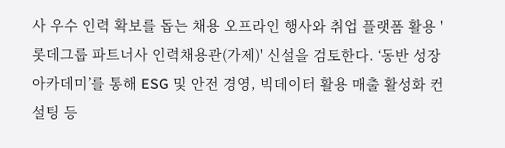사 우수 인력 확보를 돕는 채용 오프라인 행사와 취업 플랫폼 활용 '롯데그룹 파트너사 인력채용관(가제)' 신설을 검토한다. ‘동반 성장 아카데미’를 통해 ESG 및 안전 경영, 빅데이터 활용 매출 활성화 컨설팅 등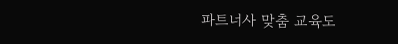파트너사 맞춤 교육도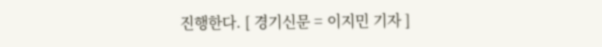진행한다. [ 경기신문 = 이지민 기자 ]